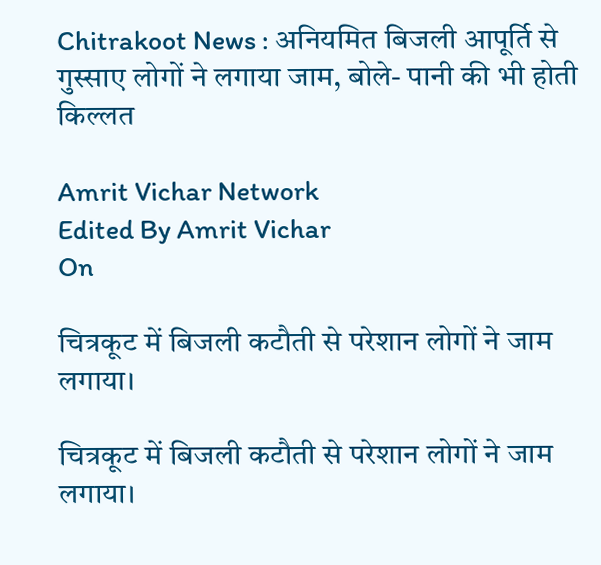Chitrakoot News : अनियमित बिजली आपूर्ति से गुस्साए लोगों ने लगाया जाम, बोले- पानी की भी होती किल्लत

Amrit Vichar Network
Edited By Amrit Vichar
On

चित्रकूट में बिजली कटौती से परेशान लोगों ने जाम लगाया।

चित्रकूट में बिजली कटौती से परेशान लोगों ने जाम लगाया।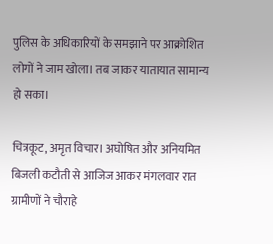पुलिस के अधिकारियों के समझाने पर आक्रोशित लोगों ने जाम खोला। तब जाकर यातायात सामान्य हो सका।

चित्रकूट, अमृत विचार। अघोषित और अनियमित बिजली कटौती से आजिज आकर मंगलवार रात ग्रामीणों ने चौराहे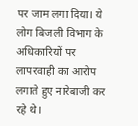पर जाम लगा दिया। ये लोग बिजली विभाग के अधिकारियों पर लापरवाही का आरोप लगाते हुए नारेबाजी कर रहे थे।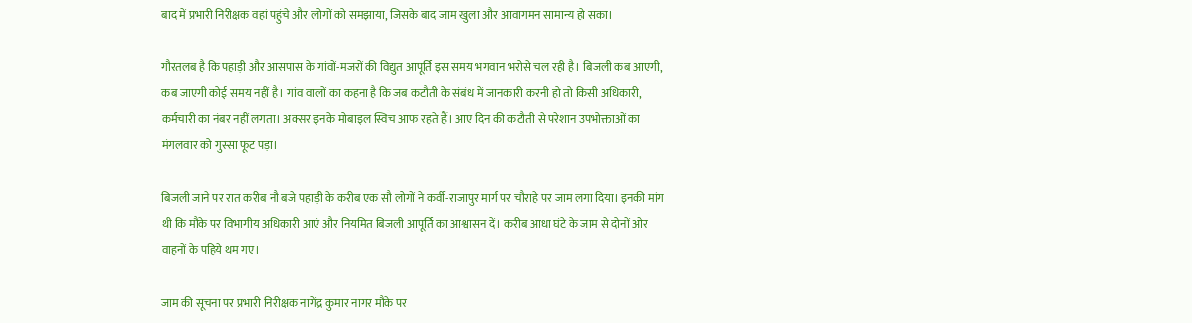बाद में प्रभारी निरीक्षक वहां पहुंचे और लोगों को समझाया, जिसके बाद जाम खुला और आवागमन सामान्य हो सका।

गौरतलब है कि पहाड़ी और आसपास के गांवों-मजरों की विद्युत आपूर्ति इस समय भगवान भरोसे चल रही है। बिजली कब आएगी, कब जाएगी कोई समय नहीं है। गांव वालों का कहना है कि जब कटौती के संबंध में जानकारी करनी हो तो किसी अधिकारी, कर्मचारी का नंबर नहीं लगता। अक्सर इनके मोबाइल स्विच आफ रहते हैं। आए दिन की कटौती से परेशान उपभोक्ताओं का मंगलवार को गुस्सा फूट पड़ा।

बिजली जाने पर रात करीब नौ बजे पहाड़ी के करीब एक सौ लोगों ने कर्वी-राजापुर मार्ग पर चौराहे पर जाम लगा दिया। इनकी मांग थी कि मौके पर विभागीय अधिकारी आएं और नियमित बिजली आपूर्ति का आश्वासन दें। करीब आधा घंटे के जाम से दोनों ओर वाहनों के पहिये थम गए।

जाम की सूचना पर प्रभारी निरीक्षक नागेंद्र कुमार नागर मौके पर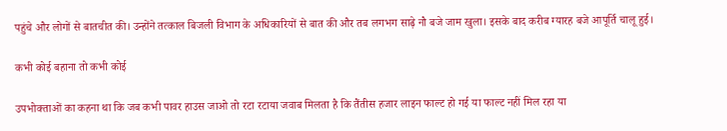पहुंचे और लोगों से बातचीत की। उन्होंने तत्काल बिजली विभाग के अधिकारियों से बात की और तब लगभग साढ़े नौ बजे जाम खुला। इसके बाद करीब ग्यारह बजे आपूर्ति चालू हुई।

कभी कोई बहाना तो कभी कोई

उपभोक्ताओं का कहना था कि जब कभी पावर हाउस जाओ तो रटा रटाया जवाब मिलता है कि तैंतीस हजार लाइन फाल्ट हो गई या फाल्ट नहीं मिल रहा या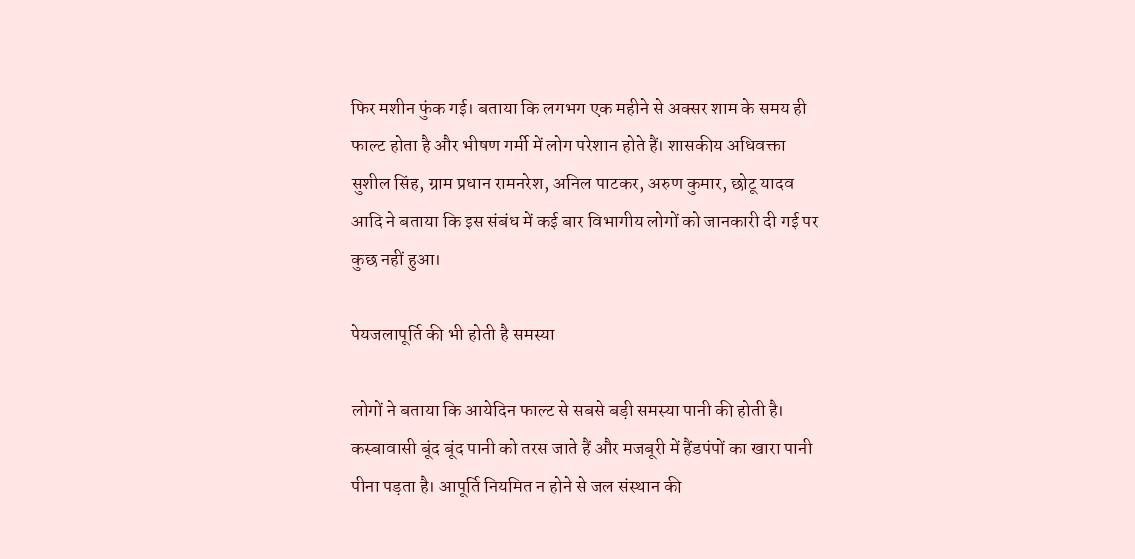फिर मशीन फुंक गई। बताया कि लगभग एक महीने से अक्सर शाम के समय ही फाल्ट होता है और भीषण गर्मी में लोग परेशान होते हैं। शासकीय अधिवक्ता सुशील सिंह, ग्राम प्रधान रामनरेश, अनिल पाटकर, अरुण कुमार, छोटू यादव  आदि ने बताया कि इस संबंध में कई बार विभागीय लोगों को जानकारी दी गई पर कुछ नहीं हुआ।

पेयजलापूर्ति की भी होती है समस्या

लोगों ने बताया कि आयेदिन फाल्ट से सबसे बड़ी समस्या पानी की होती है। कस्बावासी बूंद बूंद पानी को तरस जाते हैं और मजबूरी में हैंडपंपों का खारा पानी पीना पड़ता है। आपूर्ति नियमित न होने से जल संस्थान की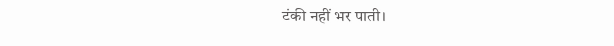टंकी नहीं भर पाती।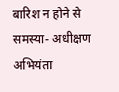बारिश न होने से समस्या- अधीक्षण अभियंता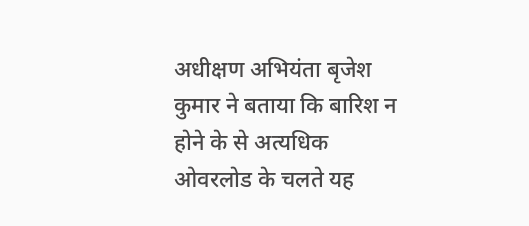अधीक्षण अभियंता बृजेश कुमार ने बताया कि बारिश न होने के से अत्यधिक ओवरलोड के चलते यह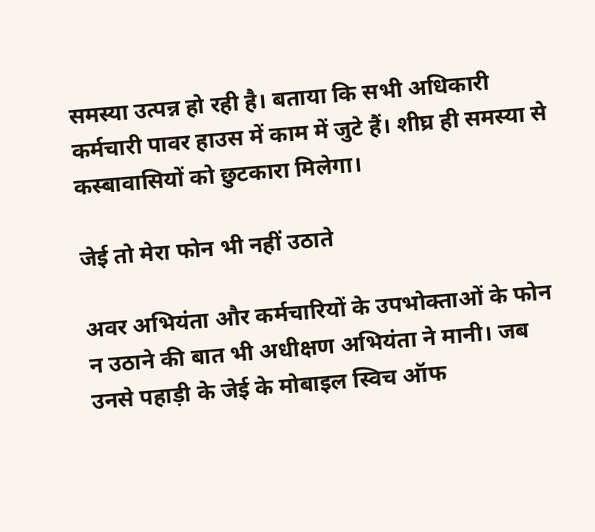समस्या उत्पन्न हो रही है। बताया कि सभी अधिकारी कर्मचारी पावर हाउस में काम में जुटे हैं। शीघ्र ही समस्या से कस्बावासियों को छुटकारा मिलेगा।

जेई तो मेरा फोन भी नहीं उठाते

अवर अभियंता और कर्मचारियों के उपभोक्ताओं के फोन न उठाने की बात भी अधीक्षण अभियंता ने मानी। जब उनसे पहाड़ी के जेई के मोबाइल स्विच ऑफ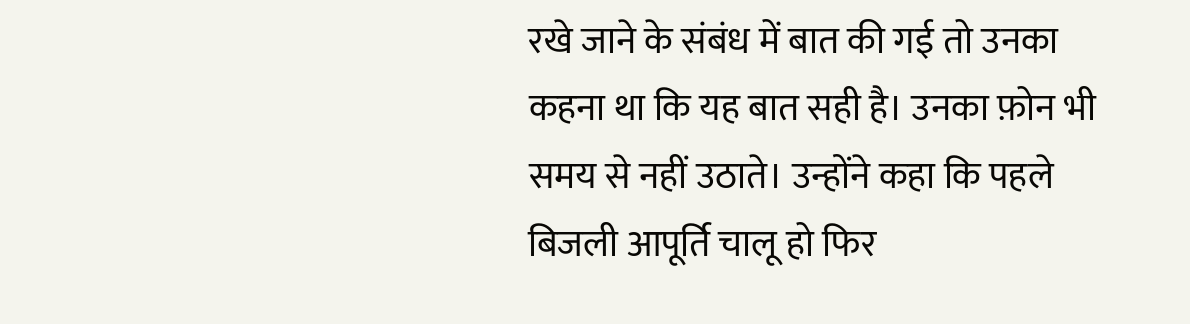रखे जाने के संबंध में बात की गई तो उनका कहना था कि यह बात सही है। उनका फ़ोन भी समय से नहीं उठाते। उन्होंने कहा कि पहले बिजली आपूर्ति चालू हो फिर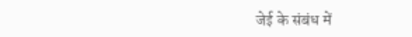जेई के संबंध में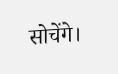सोचेंगे।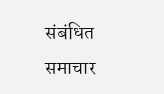संबंधित समाचार